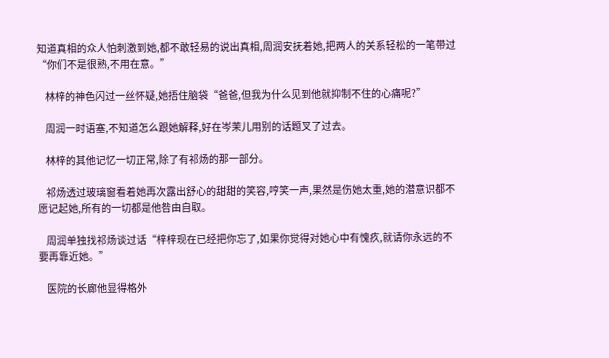知道真相的众人怕刺激到她,都不敢轻易的说出真相,周润安抚着她,把两人的关系轻松的一笔带过“你们不是很熟,不用在意。”

    林梓的神色闪过一丝怀疑,她捂住脑袋“爸爸,但我为什么见到他就抑制不住的心痛呢?”

    周润一时语塞,不知道怎么跟她解释,好在岑茉儿用别的话题叉了过去。

    林梓的其他记忆一切正常,除了有祁炀的那一部分。

    祁炀透过玻璃窗看着她再次露出舒心的甜甜的笑容,哼笑一声,果然是伤她太重,她的潜意识都不愿记起她,所有的一切都是他咎由自取。

    周润单独找祁炀谈过话“梓梓现在已经把你忘了,如果你觉得对她心中有愧疚,就请你永远的不要再靠近她。”

    医院的长廊他显得格外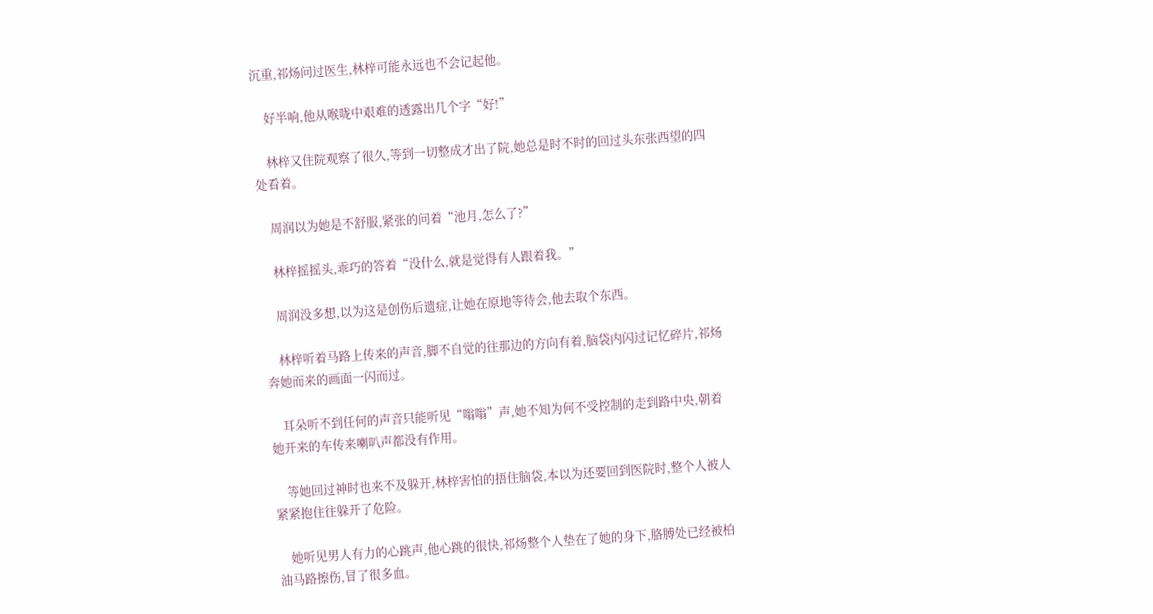沉重,祁炀问过医生,林梓可能永远也不会记起他。

    好半响,他从喉咙中艰难的透露出几个字“好!”

    林梓又住院观察了很久,等到一切整成才出了院,她总是时不时的回过头东张西望的四处看着。

    周润以为她是不舒服,紧张的问着“池月,怎么了?”

    林梓摇摇头,乖巧的答着“没什么,就是觉得有人跟着我。”

    周润没多想,以为这是创伤后遗症,让她在原地等待会,他去取个东西。

    林梓听着马路上传来的声音,脚不自觉的往那边的方向有着,脑袋内闪过记忆碎片,祁炀奔她而来的画面一闪而过。

    耳朵听不到任何的声音只能听见“嗡嗡”声,她不知为何不受控制的走到路中央,朝着她开来的车传来喇叭声都没有作用。

    等她回过神时也来不及躲开,林梓害怕的捂住脑袋,本以为还要回到医院时,整个人被人紧紧抱住往躲开了危险。

    她听见男人有力的心跳声,他心跳的很快,祁炀整个人垫在了她的身下,胳膊处已经被柏油马路擦伤,冒了很多血。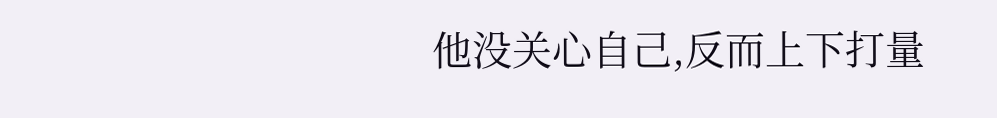他没关心自己,反而上下打量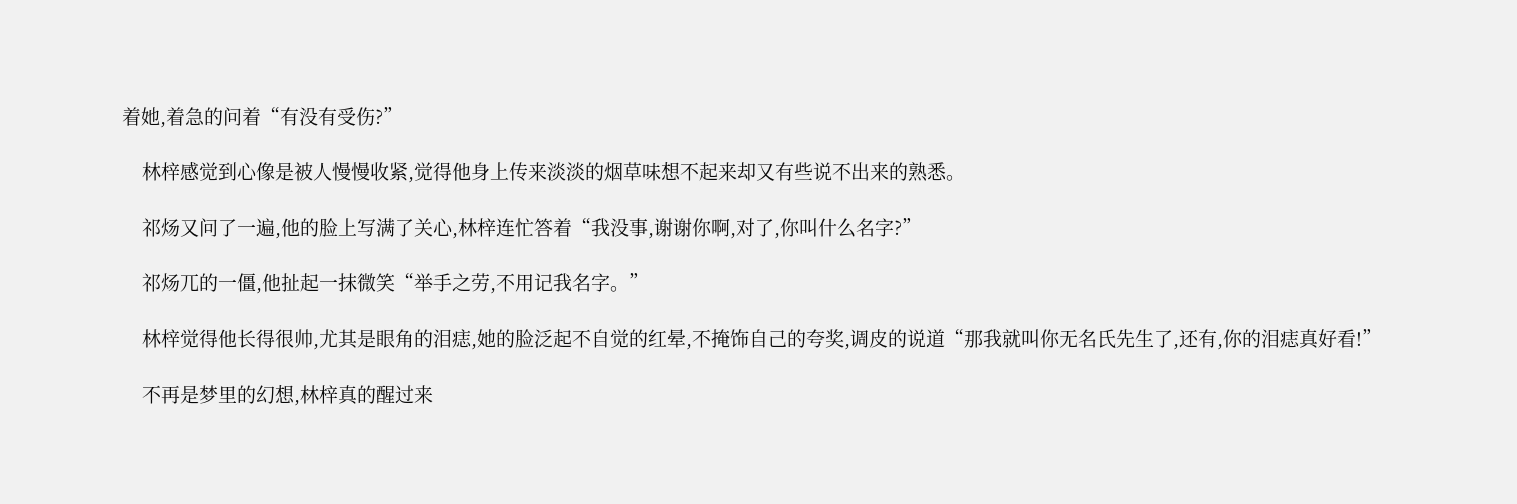着她,着急的问着“有没有受伤?”

    林梓感觉到心像是被人慢慢收紧,觉得他身上传来淡淡的烟草味想不起来却又有些说不出来的熟悉。

    祁炀又问了一遍,他的脸上写满了关心,林梓连忙答着“我没事,谢谢你啊,对了,你叫什么名字?”

    祁炀兀的一僵,他扯起一抹微笑“举手之劳,不用记我名字。”

    林梓觉得他长得很帅,尤其是眼角的泪痣,她的脸泛起不自觉的红晕,不掩饰自己的夸奖,调皮的说道“那我就叫你无名氏先生了,还有,你的泪痣真好看!”

    不再是梦里的幻想,林梓真的醒过来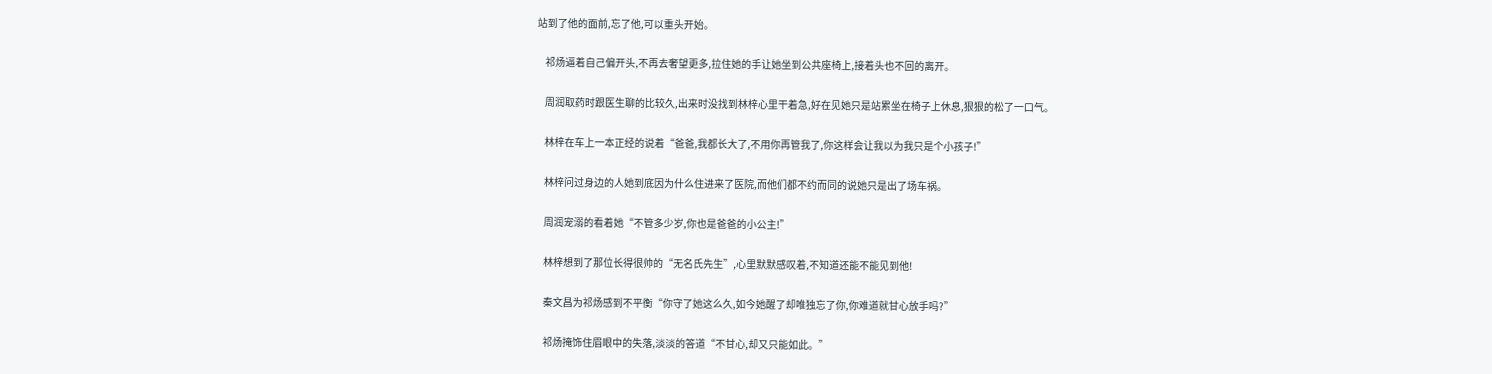站到了他的面前,忘了他,可以重头开始。

    祁炀逼着自己偏开头,不再去奢望更多,拉住她的手让她坐到公共座椅上,接着头也不回的离开。

    周润取药时跟医生聊的比较久,出来时没找到林梓心里干着急,好在见她只是站累坐在椅子上休息,狠狠的松了一口气。

    林梓在车上一本正经的说着“爸爸,我都长大了,不用你再管我了,你这样会让我以为我只是个小孩子!”

    林梓问过身边的人她到底因为什么住进来了医院,而他们都不约而同的说她只是出了场车祸。

    周润宠溺的看着她“不管多少岁,你也是爸爸的小公主!”

    林梓想到了那位长得很帅的“无名氏先生”,心里默默感叹着,不知道还能不能见到他!

    秦文昌为祁炀感到不平衡“你守了她这么久,如今她醒了却唯独忘了你,你难道就甘心放手吗?”

    祁炀掩饰住眉眼中的失落,淡淡的答道“不甘心,却又只能如此。”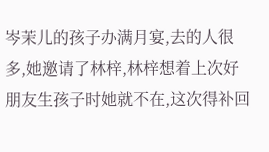岑茉儿的孩子办满月宴,去的人很多,她邀请了林梓,林梓想着上次好朋友生孩子时她就不在,这次得补回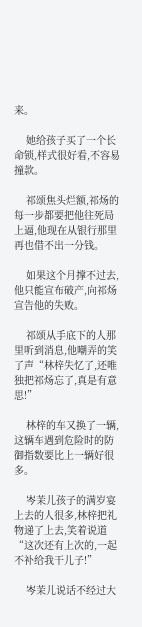来。

    她给孩子买了一个长命锁,样式很好看,不容易撞款。

    祁颂焦头烂额,祁炀的每一步都要把他往死局上逼,他现在从银行那里再也借不出一分钱。

    如果这个月撑不过去,他只能宣布破产,向祁炀宣告他的失败。

    祁颂从手底下的人那里听到消息,他嘲弄的笑了声“林梓失忆了,还唯独把祁炀忘了,真是有意思!”

    林梓的车又换了一辆,这辆车遇到危险时的防御指数要比上一辆好很多。

    岑茉儿孩子的满岁宴上去的人很多,林梓把礼物递了上去,笑着说道“这次还有上次的,一起不补给我干儿子!”

    岑茉儿说话不经过大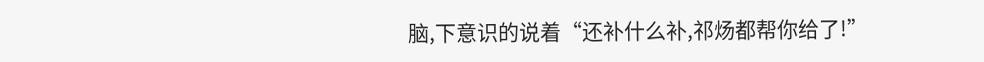脑,下意识的说着“还补什么补,祁炀都帮你给了!”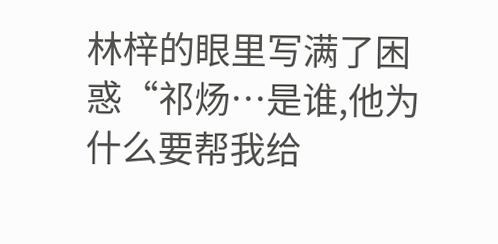林梓的眼里写满了困惑“祁炀…是谁,他为什么要帮我给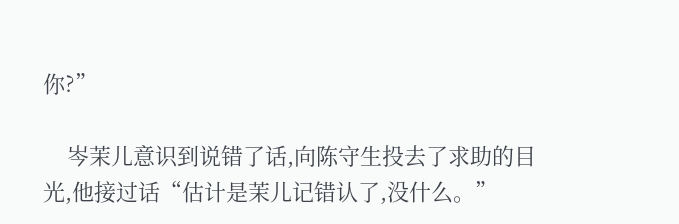你?”

    岑茉儿意识到说错了话,向陈守生投去了求助的目光,他接过话“估计是茉儿记错认了,没什么。”